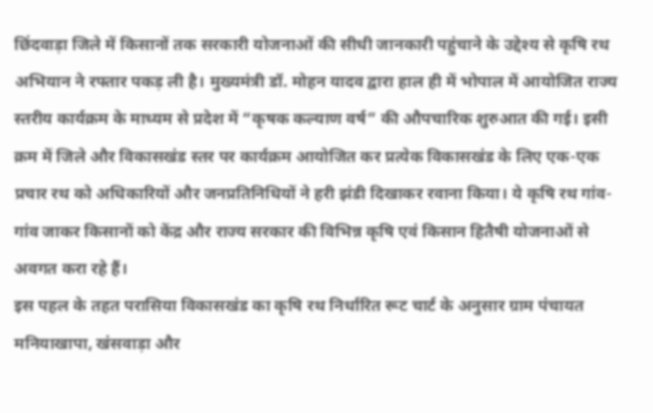छिंदवाड़ा जिले में किसानों तक सरकारी योजनाओं की सीधी जानकारी पहुंचाने के उद्देश्य से कृषि रथ अभियान ने रफ्तार पकड़ ली है। मुख्यमंत्री डॉ. मोहन यादव द्वारा हाल ही में भोपाल में आयोजित राज्य स्तरीय कार्यक्रम के माध्यम से प्रदेश में “कृषक कल्याण वर्ष” की औपचारिक शुरुआत की गई। इसी क्रम में जिले और विकासखंड स्तर पर कार्यक्रम आयोजित कर प्रत्येक विकासखंड के लिए एक-एक प्रचार रथ को अधिकारियों और जनप्रतिनिधियों ने हरी झंडी दिखाकर रवाना किया। ये कृषि रथ गांव-गांव जाकर किसानों को केंद्र और राज्य सरकार की विभिन्न कृषि एवं किसान हितैषी योजनाओं से अवगत करा रहे हैं।
इस पहल के तहत परासिया विकासखंड का कृषि रथ निर्धारित रूट चार्ट के अनुसार ग्राम पंचायत मनियाखापा, खंसवाड़ा और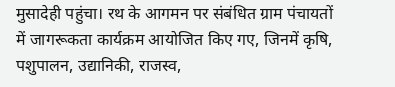मुसादेही पहुंचा। रथ के आगमन पर संबंधित ग्राम पंचायतों में जागरूकता कार्यक्रम आयोजित किए गए, जिनमें कृषि, पशुपालन, उद्यानिकी, राजस्व,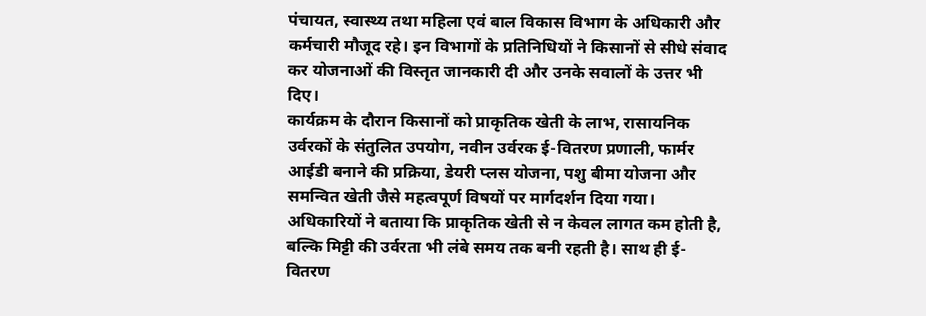पंचायत, स्वास्थ्य तथा महिला एवं बाल विकास विभाग के अधिकारी और कर्मचारी मौजूद रहे। इन विभागों के प्रतिनिधियों ने किसानों से सीधे संवाद कर योजनाओं की विस्तृत जानकारी दी और उनके सवालों के उत्तर भी दिए।
कार्यक्रम के दौरान किसानों को प्राकृतिक खेती के लाभ, रासायनिक उर्वरकों के संतुलित उपयोग, नवीन उर्वरक ई-वितरण प्रणाली, फार्मर आईडी बनाने की प्रक्रिया, डेयरी प्लस योजना, पशु बीमा योजना और समन्वित खेती जैसे महत्वपूर्ण विषयों पर मार्गदर्शन दिया गया। अधिकारियों ने बताया कि प्राकृतिक खेती से न केवल लागत कम होती है, बल्कि मिट्टी की उर्वरता भी लंबे समय तक बनी रहती है। साथ ही ई-वितरण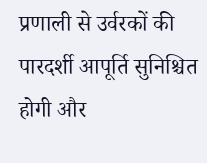प्रणाली से उर्वरकों की पारदर्शी आपूर्ति सुनिश्चित होगी और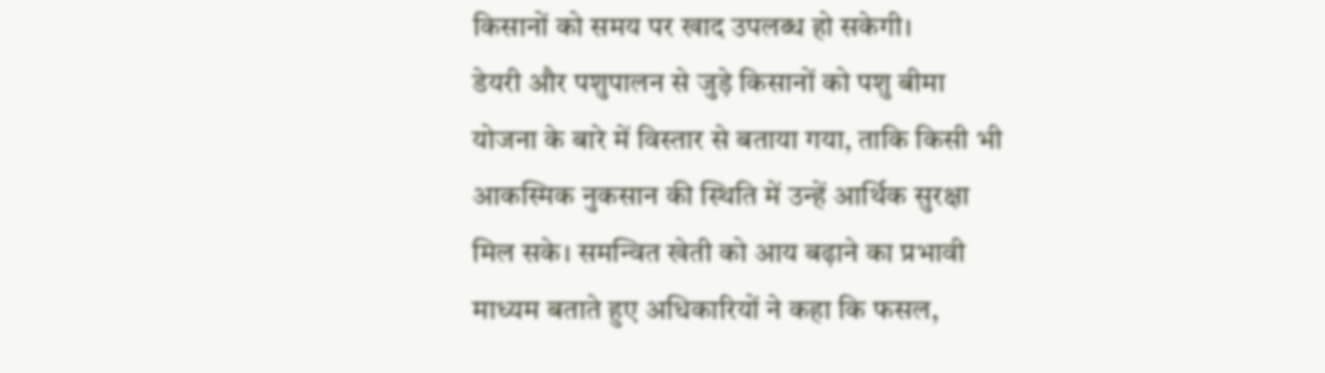किसानों को समय पर खाद उपलब्ध हो सकेगी।
डेयरी और पशुपालन से जुड़े किसानों को पशु बीमा योजना के बारे में विस्तार से बताया गया, ताकि किसी भी आकस्मिक नुकसान की स्थिति में उन्हें आर्थिक सुरक्षा मिल सके। समन्वित खेती को आय बढ़ाने का प्रभावी माध्यम बताते हुए अधिकारियों ने कहा कि फसल,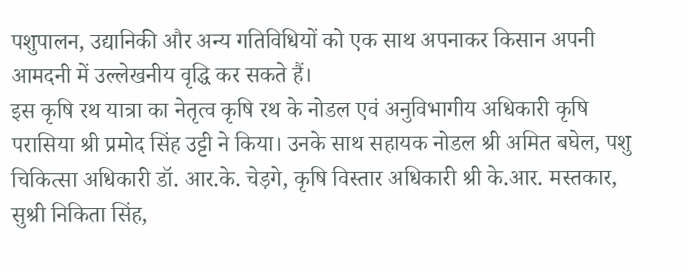पशुपालन, उद्यानिकी और अन्य गतिविधियों को एक साथ अपनाकर किसान अपनी आमदनी में उल्लेखनीय वृद्धि कर सकते हैं।
इस कृषि रथ यात्रा का नेतृत्व कृषि रथ के नोडल एवं अनुविभागीय अधिकारी कृषि परासिया श्री प्रमोद सिंह उट्टी ने किया। उनके साथ सहायक नोडल श्री अमित बघेल, पशु चिकित्सा अधिकारी डॉ. आर.के. चेड़गे, कृषि विस्तार अधिकारी श्री के.आर. मस्तकार, सुश्री निकिता सिंह,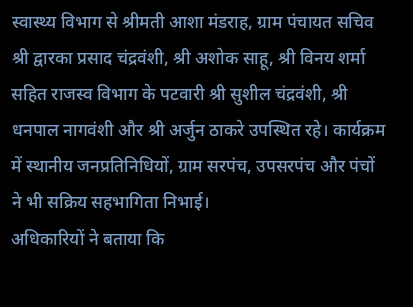स्वास्थ्य विभाग से श्रीमती आशा मंडराह, ग्राम पंचायत सचिव श्री द्वारका प्रसाद चंद्रवंशी, श्री अशोक साहू, श्री विनय शर्मा सहित राजस्व विभाग के पटवारी श्री सुशील चंद्रवंशी, श्री धनपाल नागवंशी और श्री अर्जुन ठाकरे उपस्थित रहे। कार्यक्रम में स्थानीय जनप्रतिनिधियों, ग्राम सरपंच, उपसरपंच और पंचों ने भी सक्रिय सहभागिता निभाई।
अधिकारियों ने बताया कि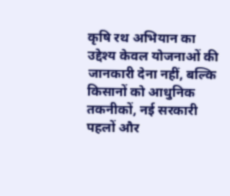कृषि रथ अभियान का उद्देश्य केवल योजनाओं की जानकारी देना नहीं, बल्कि किसानों को आधुनिक तकनीकों, नई सरकारी पहलों और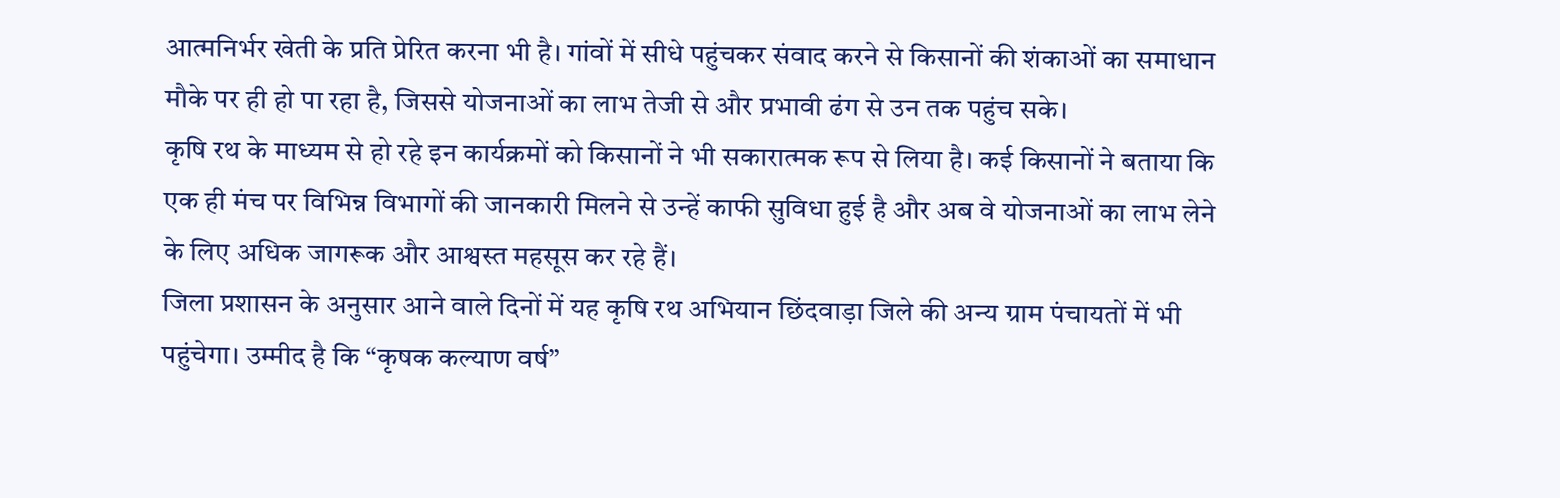आत्मनिर्भर खेती के प्रति प्रेरित करना भी है। गांवों में सीधे पहुंचकर संवाद करने से किसानों की शंकाओं का समाधान मौके पर ही हो पा रहा है, जिससे योजनाओं का लाभ तेजी से और प्रभावी ढंग से उन तक पहुंच सके।
कृषि रथ के माध्यम से हो रहे इन कार्यक्रमों को किसानों ने भी सकारात्मक रूप से लिया है। कई किसानों ने बताया कि एक ही मंच पर विभिन्न विभागों की जानकारी मिलने से उन्हें काफी सुविधा हुई है और अब वे योजनाओं का लाभ लेने के लिए अधिक जागरूक और आश्वस्त महसूस कर रहे हैं।
जिला प्रशासन के अनुसार आने वाले दिनों में यह कृषि रथ अभियान छिंदवाड़ा जिले की अन्य ग्राम पंचायतों में भी पहुंचेगा। उम्मीद है कि “कृषक कल्याण वर्ष”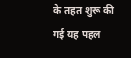के तहत शुरू की गई यह पहल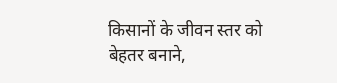किसानों के जीवन स्तर को बेहतर बनाने,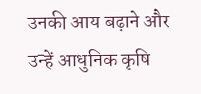उनकी आय बढ़ाने और उन्हें आधुनिक कृषि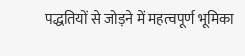पद्धतियों से जोड़ने में महत्वपूर्ण भूमिका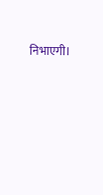निभाएगी।